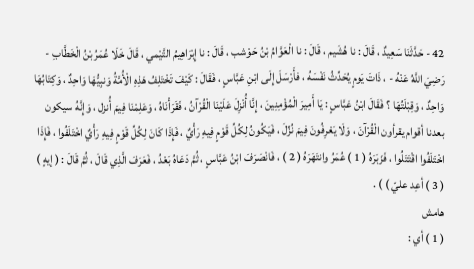42 - حَدَّثَنَا سَعِيدٌ ، قَالَ : نا هُشَيم ، قَالَ : نا الْعَوَّامُ بْنُ حَوْشب ، قَالَ : نا إِبْرَاهِيمُ التَّيْمي ، قَالَ خَلَا عُمَرُ بْنُ الْخَطَّابِ - رَضِيَ اللَّهُ عَنْهُ - ، ذَاتَ يَومٍ يُحَدِّثُ نَفْسَهُ ، فأَرْسَلَ إِلَى ابْنِ عَبَّاسٍ ، فَقَالَ : كَيْفَ تَخْتَلِفُ هَذِهِ الْأُمَّةُ وَنبِيُّهَا وَاحِدٌ ، وَكِتَابُهَا وَاحِدٌ ، وَقِبْلَتُهَا ؟ فَقَالَ ابْنُ عَبَّاسٍ : يَا أَمِيرَ الْمُؤْمِنِينَ ، إِنَّا أُنْزِلَ عَلَيْنَا الْقُرْآنُ ، فَقَرَأْنَاهُ ، وَعَلِمْنَا فِيمَ أُنزل ، وَإِنَّهُ سيكون بعدنا أقوام يقرأون الْقُرْآنَ ، وَلَا يَعْرِفُونَ فِيمَ نُزِّلَ ، فَيَكُونُ لِكُلِّ قَوْمٍ فِيهِ رَأْيٌ ، فَإِذَا كَانَ لِكُلِّ قَوْمٍ فِيهِ رَأْيٌ اخْتَلَفُوا ، فَإِذَا اخْتَلَفُوا اقْتَتَلُوا ، فَزَبَرَهُ ( 1 ) عُمَرُ وانتَهَرَهُ ( 2 ) ، فَانْصَرَفَ ابْنُ عَبَّاسٍ ، ثُمَّ دَعَاهُ بَعْدُ ، فَعَرَفَ الَّذِي قَالَ ، ثُمَّ قَالَ : ( إيهٍ ) ( 3 ) أعِد عليّ ) ) .
هامش
( 1 ) أي :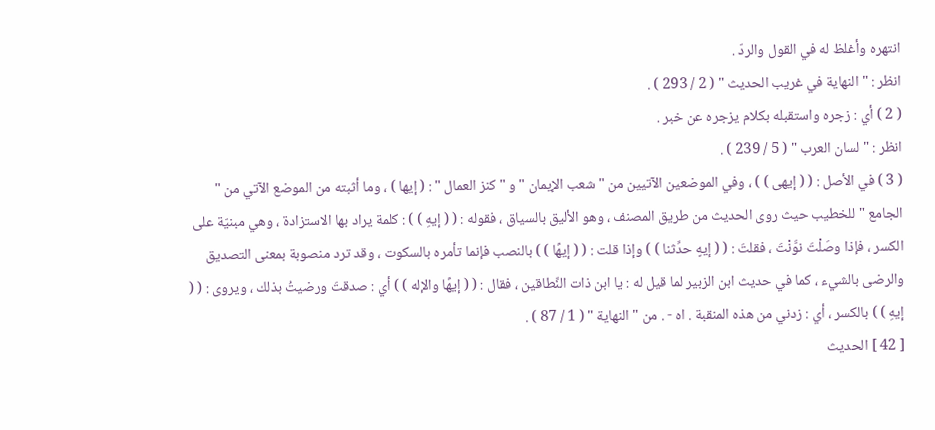انتهره وأغلظ له في القول والردّ .
انظر : " النهاية في غريب الحديث " ( 2 / 293 ) .
( 2 ) أي : زجره واستقبله بكلام يزجره عن خبر .
انظر : " لسان العرب " ( 5 / 239 ) .
( 3 ) في الأصل : ( ( إيهى ) ) ، وفي الموضعين الآتيين من " شعب الإيمان " و " كنز العمال " : ( إيها ) ، وما أثبته من الموضع الآتي من " الجامع " للخطيب حيث روى الحديث من طريق المصنف ، وهو الأليق بالسياق ، فقوله : ( ( إيهِ ) ) : كلمة يراد بها الاستزادة ، وهي مبنيّة على الكسر ، فإذا وصَلْتَ نوَّنْتَ ، فقلتَ : ( ( إيهٍ حدِّثنا ) ) وإذا قلت : ( ( إيهًا ) ) بالنصب فإنما تأمره بالسكوت ، وقد ترد منصوبة بمعنى التصديق والرضى بالشيء ، كما في حديث ابن الزبير لما قيل له : يا ابن ذات النِّطاقين ، فقال : ( ( إيهًا والإله ) ) أي : صدقتَ ورضيتُ بذلك ، ويروى : ( ( إيهِ ) ) بالكسر ، أي : زدني من هذه المنقبة . اه - . من " النهاية " ( 1 / 87 ) .
[ 42 ] الحديث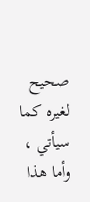صحيح لغيره كما سيأتي ، وأما هذا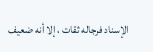الإسناد فرجاله ثقات ، إلا أنه ضعيف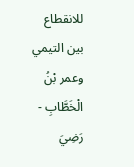للانقطاع بين التيمي وعمر بْنُ الْخَطَّابِ - رَضِيَ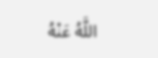اللَّهُ عَنْهُ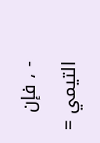- ، فإن التيمي =